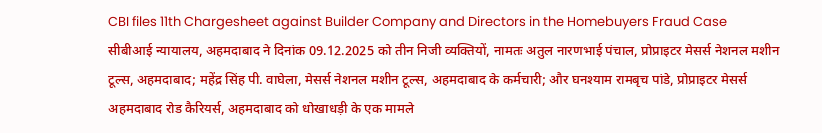CBI files 11th Chargesheet against Builder Company and Directors in the Homebuyers Fraud Case
सीबीआई न्यायालय, अहमदाबाद ने दिनांक 09.12.2025 को तीन निजी व्यक्तियों, नामतः अतुल नारणभाई पंचाल, प्रोप्राइटर मेसर्स नेशनल मशीन टूल्स, अहमदाबाद; महेंद्र सिंह पी. वाघेला, मेसर्स नेशनल मशीन टूल्स, अहमदाबाद के कर्मचारी; और घनश्याम रामबृच पांडे, प्रोप्राइटर मेसर्स अहमदाबाद रोड कैरियर्स, अहमदाबाद को धोखाधड़ी के एक मामले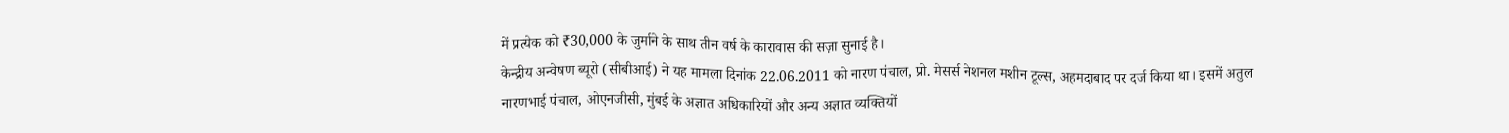में प्रत्येक को ₹30,000 के जुर्माने के साथ तीन वर्ष के कारावास की सज़ा सुनाई है।
केन्द्रीय अन्वेषण ब्यूरो (सीबीआई) ने यह मामला दिनांक 22.06.2011 को नारण पंचाल, प्रो. मेसर्स नेशनल मशीन टूल्स, अहमदाबाद पर दर्ज किया था। इसमें अतुल नारणभाई पंचाल, ओएनजीसी, मुंबई के अज्ञात अधिकारियों और अन्य अज्ञात व्यक्तियों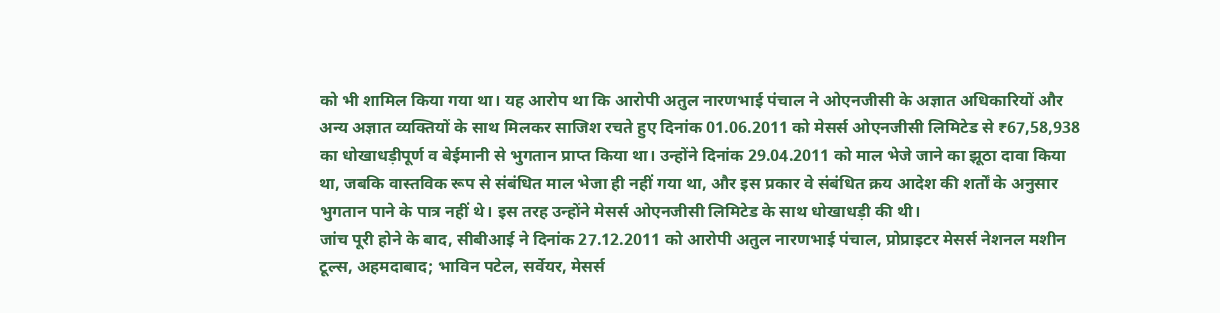को भी शामिल किया गया था। यह आरोप था कि आरोपी अतुल नारणभाई पंचाल ने ओएनजीसी के अज्ञात अधिकारियों और अन्य अज्ञात व्यक्तियों के साथ मिलकर साजिश रचते हुए दिनांक 01.06.2011 को मेसर्स ओएनजीसी लिमिटेड से ₹67,58,938 का धोखाधड़ीपूर्ण व बेईमानी से भुगतान प्राप्त किया था। उन्होंने दिनांक 29.04.2011 को माल भेजे जाने का झूठा दावा किया था, जबकि वास्तविक रूप से संबंधित माल भेजा ही नहीं गया था, और इस प्रकार वे संबंधित क्रय आदेश की शर्तों के अनुसार भुगतान पाने के पात्र नहीं थे। इस तरह उन्होंने मेसर्स ओएनजीसी लिमिटेड के साथ धोखाधड़ी की थी।
जांच पूरी होने के बाद, सीबीआई ने दिनांक 27.12.2011 को आरोपी अतुल नारणभाई पंचाल, प्रोप्राइटर मेसर्स नेशनल मशीन टूल्स, अहमदाबाद; भाविन पटेल, सर्वेयर, मेसर्स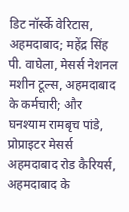डिट नॉर्स्के वेरिटास, अहमदाबाद; महेंद्र सिंह पी. वाघेला, मेसर्स नेशनल मशीन टूल्स, अहमदाबाद के कर्मचारी; और घनश्याम रामबृच पांडे, प्रोप्राइटर मेसर्स अहमदाबाद रोड कैरियर्स, अहमदाबाद के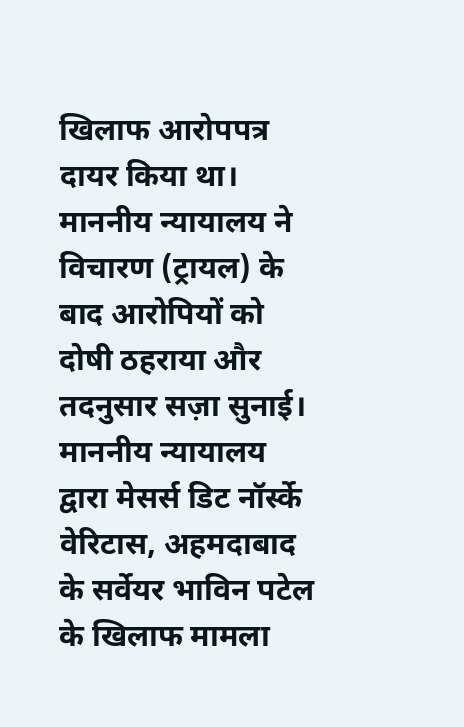खिलाफ आरोपपत्र दायर किया था।
माननीय न्यायालय ने विचारण (ट्रायल) के बाद आरोपियों को दोषी ठहराया और तदनुसार सज़ा सुनाई।
माननीय न्यायालय द्वारा मेसर्स डिट नॉर्स्के वेरिटास, अहमदाबाद के सर्वेयर भाविन पटेल के खिलाफ मामला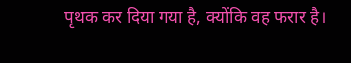पृथक कर दिया गया है, क्योंकि वह फरार है।